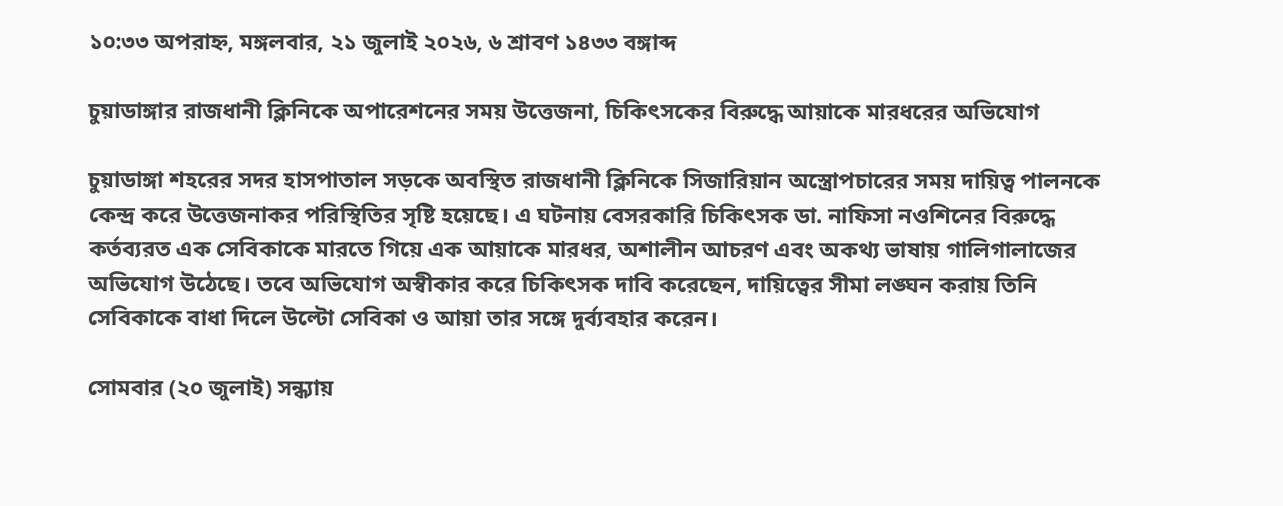১০:৩৩ অপরাহ্ন, মঙ্গলবার, ২১ জুলাই ২০২৬, ৬ শ্রাবণ ১৪৩৩ বঙ্গাব্দ

চুয়াডাঙ্গার রাজধানী ক্লিনিকে অপারেশনের সময় উত্তেজনা, চিকিৎসকের বিরুদ্ধে আয়াকে মারধরের অভিযোগ

চুয়াডাঙ্গা শহরের সদর হাসপাতাল সড়কে অবস্থিত রাজধানী ক্লিনিকে সিজারিয়ান অস্ত্রোপচারের সময় দায়িত্ব পালনকে কেন্দ্র করে উত্তেজনাকর পরিস্থিতির সৃষ্টি হয়েছে। এ ঘটনায় বেসরকারি চিকিৎসক ডা. নাফিসা নওশিনের বিরুদ্ধে কর্তব্যরত এক সেবিকাকে মারতে গিয়ে এক আয়াকে মারধর, অশালীন আচরণ এবং অকথ্য ভাষায় গালিগালাজের অভিযোগ উঠেছে। তবে অভিযোগ অস্বীকার করে চিকিৎসক দাবি করেছেন, দায়িত্বের সীমা লঙ্ঘন করায় তিনি সেবিকাকে বাধা দিলে উল্টো সেবিকা ও আয়া তার সঙ্গে দুর্ব্যবহার করেন।

সোমবার (২০ জুলাই) সন্ধ্যায়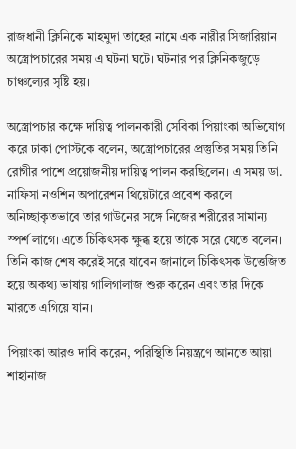রাজধানী ক্লিনিকে মাহমুদা তাহের নামে এক নারীর সিজারিয়ান অস্ত্রোপচারের সময় এ ঘটনা ঘটে। ঘটনার পর ক্লিনিকজুড়ে চাঞ্চল্যের সৃষ্টি হয়।

অস্ত্রোপচার কক্ষে দায়িত্ব পালনকারী সেবিকা পিয়াংকা অভিযোগ করে ঢাকা পোস্টকে বলেন, অস্ত্রোপচারের প্রস্তুতির সময় তিনি রোগীর পাশে প্রয়োজনীয় দায়িত্ব পালন করছিলেন। এ সময় ডা. নাফিসা নওশিন অপারেশন থিয়েটারে প্রবেশ করলে অনিচ্ছাকৃতভাবে তার গাউনের সঙ্গে নিজের শরীরের সামান্য স্পর্শ লাগে। এতে চিকিৎসক ক্ষুব্ধ হয়ে তাকে সরে যেতে বলেন। তিনি কাজ শেষ করেই সরে যাবেন জানালে চিকিৎসক উত্তেজিত হয়ে অকথ্য ভাষায় গালিগালাজ শুরু করেন এবং তার দিকে মারতে এগিয়ে যান।

পিয়াংকা আরও দাবি করেন, পরিস্থিতি নিয়ন্ত্রণে আনতে আয়া শাহানাজ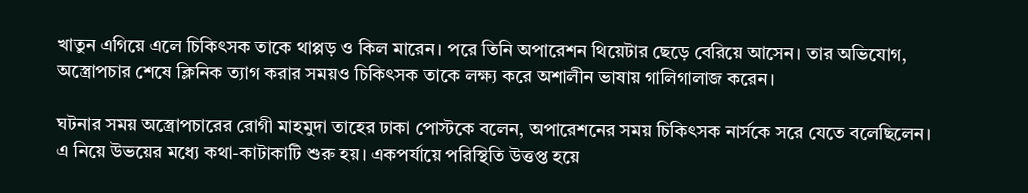খাতুন এগিয়ে এলে চিকিৎসক তাকে থাপ্পড় ও কিল মারেন। পরে তিনি অপারেশন থিয়েটার ছেড়ে বেরিয়ে আসেন। তার অভিযোগ, অস্ত্রোপচার শেষে ক্লিনিক ত্যাগ করার সময়ও চিকিৎসক তাকে লক্ষ্য করে অশালীন ভাষায় গালিগালাজ করেন।

ঘটনার সময় অস্ত্রোপচারের রোগী মাহমুদা তাহের ঢাকা পোস্টকে বলেন, অপারেশনের সময় চিকিৎসক নার্সকে সরে যেতে বলেছিলেন। এ নিয়ে উভয়ের মধ্যে কথা-কাটাকাটি শুরু হয়। একপর্যায়ে পরিস্থিতি উত্তপ্ত হয়ে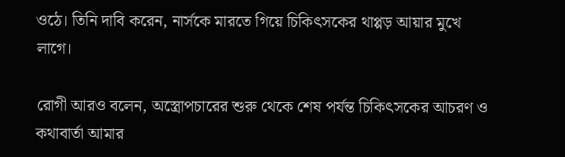ওঠে। তিনি দাবি করেন, নার্সকে মারতে গিয়ে চিকিৎসকের থাপ্পড় আয়ার মুখে লাগে।

রোগী আরও বলেন, অস্ত্রোপচারের শুরু থেকে শেষ পর্যন্ত চিকিৎসকের আচরণ ও কথাবার্তা আমার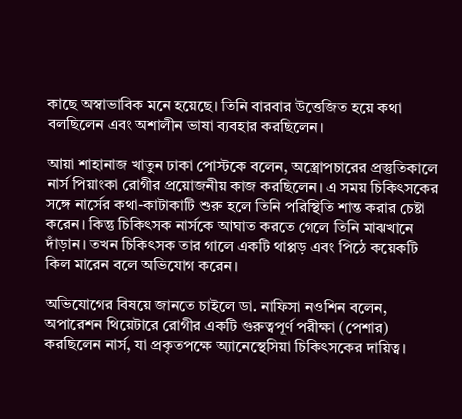কাছে অস্বাভাবিক মনে হয়েছে। তিনি বারবার উত্তেজিত হয়ে কথা বলছিলেন এবং অশালীন ভাষা ব্যবহার করছিলেন।

আয়া শাহানাজ খাতুন ঢাকা পোস্টকে বলেন, অস্ত্রোপচারের প্রস্তুতিকালে নার্স পিয়াংকা রোগীর প্রয়োজনীয় কাজ করছিলেন। এ সময় চিকিৎসকের সঙ্গে নার্সের কথা-কাটাকাটি শুরু হলে তিনি পরিস্থিতি শান্ত করার চেষ্টা করেন। কিন্তু চিকিৎসক নার্সকে আঘাত করতে গেলে তিনি মাঝখানে দাঁড়ান। তখন চিকিৎসক তার গালে একটি থাপ্পড় এবং পিঠে কয়েকটি কিল মারেন বলে অভিযোগ করেন।

অভিযোগের বিষয়ে জানতে চাইলে ডা. নাফিসা নওশিন বলেন, অপারেশন থিয়েটারে রোগীর একটি গুরুত্বপূর্ণ পরীক্ষা (পেশার) করছিলেন নার্স, যা প্রকৃতপক্ষে অ্যানেস্থেসিয়া চিকিৎসকের দায়িত্ব।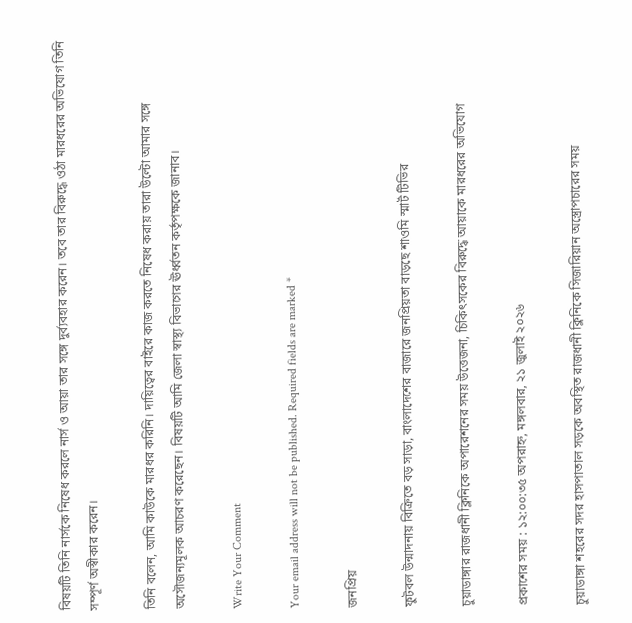বিষয়টি তিনি নার্সকে নিষেধ করলে নার্স ও আয়া তার সঙ্গে দুর্ব্যবহার করেন। তবে তার বিরুদ্ধে ওঠা মারধরের অভিযোগ তিনি সম্পূর্ণ অস্বীকার করেন।

তিনি বলেন, আমি কাউকে মারধর করিনি। দায়িত্বের বাইরে কাজ করতে নিষেধ করায় তারা উল্টো আমার সঙ্গে অসৌজন্যমূলক আচরণ করেছেন। বিষয়টি আমি জেলা স্বাস্থ্য বিভাগের ঊর্ধ্বতন কর্তৃপক্ষকে জানাব।

Write Your Comment

Your email address will not be published. Required fields are marked *

জনপ্রিয়

ফুটবল উন্মাদনায় বিক্রিতে বড় সাড়া, বাংলাদেশের বাজারে জনপ্রিয়তা বাড়ছে শাওমি স্মার্ট টিভির

চুয়াডাঙ্গার রাজধানী ক্লিনিকে অপারেশনের সময় উত্তেজনা, চিকিৎসকের বিরুদ্ধে আয়াকে মারধরের অভিযোগ

প্রকাশের সময় : ১২:০০:৩৫ অপরাহ্ন, মঙ্গলবার, ২১ জুলাই ২০২৬

চুয়াডাঙ্গা শহরের সদর হাসপাতাল সড়কে অবস্থিত রাজধানী ক্লিনিকে সিজারিয়ান অস্ত্রোপচারের সময়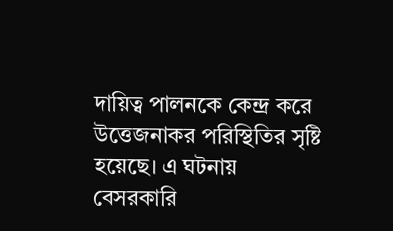দায়িত্ব পালনকে কেন্দ্র করে উত্তেজনাকর পরিস্থিতির সৃষ্টি হয়েছে। এ ঘটনায় বেসরকারি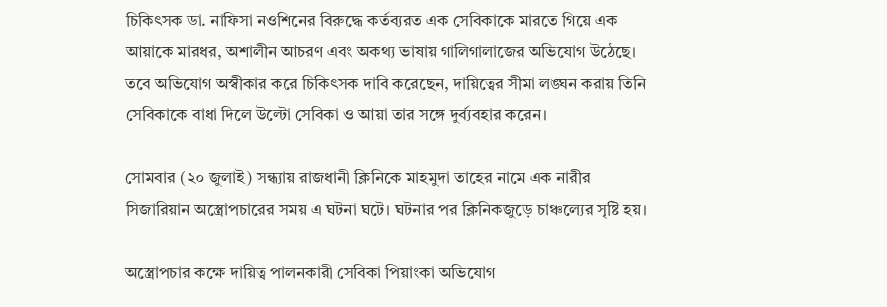চিকিৎসক ডা. নাফিসা নওশিনের বিরুদ্ধে কর্তব্যরত এক সেবিকাকে মারতে গিয়ে এক আয়াকে মারধর, অশালীন আচরণ এবং অকথ্য ভাষায় গালিগালাজের অভিযোগ উঠেছে। তবে অভিযোগ অস্বীকার করে চিকিৎসক দাবি করেছেন, দায়িত্বের সীমা লঙ্ঘন করায় তিনি সেবিকাকে বাধা দিলে উল্টো সেবিকা ও আয়া তার সঙ্গে দুর্ব্যবহার করেন।

সোমবার (২০ জুলাই) সন্ধ্যায় রাজধানী ক্লিনিকে মাহমুদা তাহের নামে এক নারীর সিজারিয়ান অস্ত্রোপচারের সময় এ ঘটনা ঘটে। ঘটনার পর ক্লিনিকজুড়ে চাঞ্চল্যের সৃষ্টি হয়।

অস্ত্রোপচার কক্ষে দায়িত্ব পালনকারী সেবিকা পিয়াংকা অভিযোগ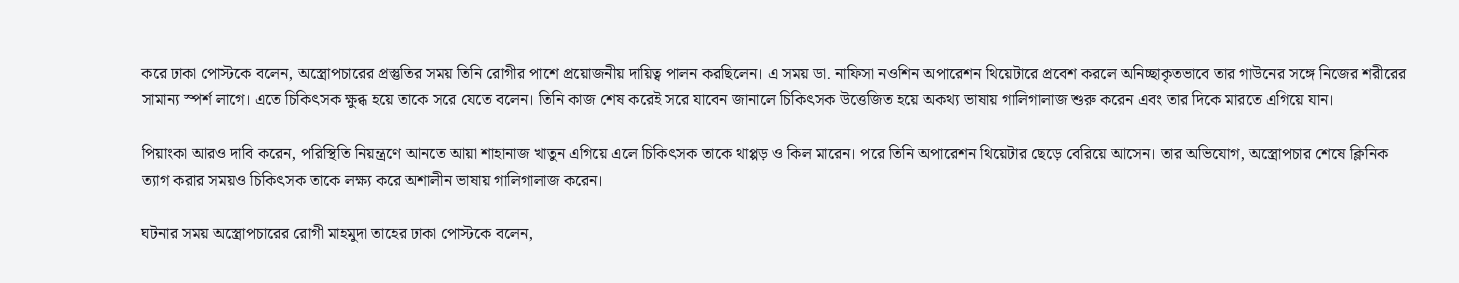করে ঢাকা পোস্টকে বলেন, অস্ত্রোপচারের প্রস্তুতির সময় তিনি রোগীর পাশে প্রয়োজনীয় দায়িত্ব পালন করছিলেন। এ সময় ডা. নাফিসা নওশিন অপারেশন থিয়েটারে প্রবেশ করলে অনিচ্ছাকৃতভাবে তার গাউনের সঙ্গে নিজের শরীরের সামান্য স্পর্শ লাগে। এতে চিকিৎসক ক্ষুব্ধ হয়ে তাকে সরে যেতে বলেন। তিনি কাজ শেষ করেই সরে যাবেন জানালে চিকিৎসক উত্তেজিত হয়ে অকথ্য ভাষায় গালিগালাজ শুরু করেন এবং তার দিকে মারতে এগিয়ে যান।

পিয়াংকা আরও দাবি করেন, পরিস্থিতি নিয়ন্ত্রণে আনতে আয়া শাহানাজ খাতুন এগিয়ে এলে চিকিৎসক তাকে থাপ্পড় ও কিল মারেন। পরে তিনি অপারেশন থিয়েটার ছেড়ে বেরিয়ে আসেন। তার অভিযোগ, অস্ত্রোপচার শেষে ক্লিনিক ত্যাগ করার সময়ও চিকিৎসক তাকে লক্ষ্য করে অশালীন ভাষায় গালিগালাজ করেন।

ঘটনার সময় অস্ত্রোপচারের রোগী মাহমুদা তাহের ঢাকা পোস্টকে বলেন,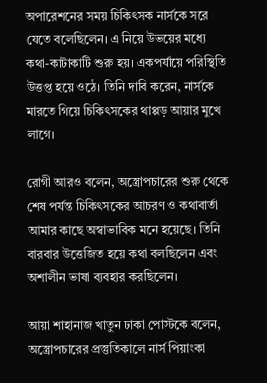অপারেশনের সময় চিকিৎসক নার্সকে সরে যেতে বলেছিলেন। এ নিয়ে উভয়ের মধ্যে কথা-কাটাকাটি শুরু হয়। একপর্যায়ে পরিস্থিতি উত্তপ্ত হয়ে ওঠে। তিনি দাবি করেন, নার্সকে মারতে গিয়ে চিকিৎসকের থাপ্পড় আয়ার মুখে লাগে।

রোগী আরও বলেন, অস্ত্রোপচারের শুরু থেকে শেষ পর্যন্ত চিকিৎসকের আচরণ ও কথাবার্তা আমার কাছে অস্বাভাবিক মনে হয়েছে। তিনি বারবার উত্তেজিত হয়ে কথা বলছিলেন এবং অশালীন ভাষা ব্যবহার করছিলেন।

আয়া শাহানাজ খাতুন ঢাকা পোস্টকে বলেন, অস্ত্রোপচারের প্রস্তুতিকালে নার্স পিয়াংকা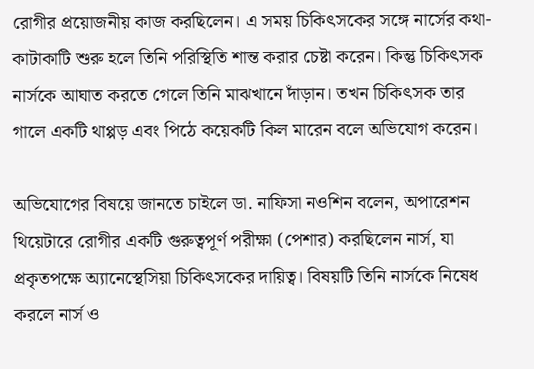রোগীর প্রয়োজনীয় কাজ করছিলেন। এ সময় চিকিৎসকের সঙ্গে নার্সের কথা-কাটাকাটি শুরু হলে তিনি পরিস্থিতি শান্ত করার চেষ্টা করেন। কিন্তু চিকিৎসক নার্সকে আঘাত করতে গেলে তিনি মাঝখানে দাঁড়ান। তখন চিকিৎসক তার গালে একটি থাপ্পড় এবং পিঠে কয়েকটি কিল মারেন বলে অভিযোগ করেন।

অভিযোগের বিষয়ে জানতে চাইলে ডা. নাফিসা নওশিন বলেন, অপারেশন থিয়েটারে রোগীর একটি গুরুত্বপূর্ণ পরীক্ষা (পেশার) করছিলেন নার্স, যা প্রকৃতপক্ষে অ্যানেস্থেসিয়া চিকিৎসকের দায়িত্ব। বিষয়টি তিনি নার্সকে নিষেধ করলে নার্স ও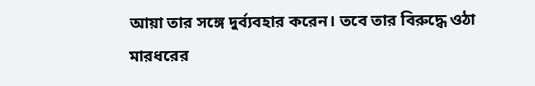আয়া তার সঙ্গে দুর্ব্যবহার করেন। তবে তার বিরুদ্ধে ওঠা মারধরের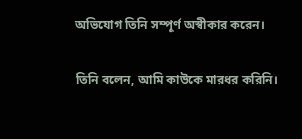অভিযোগ তিনি সম্পূর্ণ অস্বীকার করেন।

তিনি বলেন, আমি কাউকে মারধর করিনি।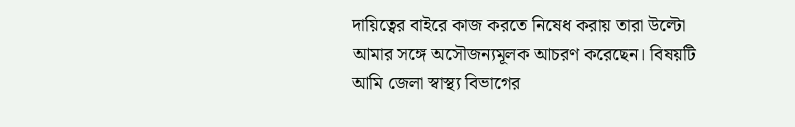দায়িত্বের বাইরে কাজ করতে নিষেধ করায় তারা উল্টো আমার সঙ্গে অসৌজন্যমূলক আচরণ করেছেন। বিষয়টি আমি জেলা স্বাস্থ্য বিভাগের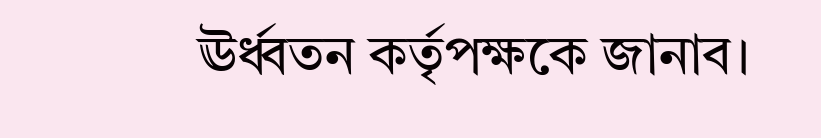ঊর্ধ্বতন কর্তৃপক্ষকে জানাব।